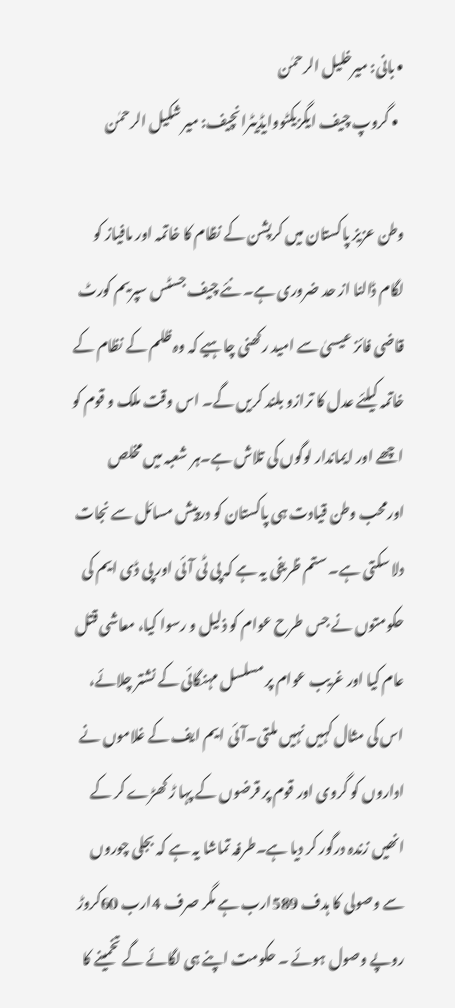• بانی: میرخلیل الرحمٰن
  • گروپ چیف ایگزیکٹووایڈیٹرانچیف: میر شکیل الرحمٰن

وطن عزیز پاکستان میں کرپشن کے نظام کا خاتمہ اور مافیاز کو لگام ڈالنا از حد ضروری ہے۔ نئے چیف جسٹس سپریم کورٹ قاضی فائز عیسیٰ سے امید رکھنی چاہیے کہ وہ ظلم کے نظام کے خاتمہ کیلئے عدل کا ترازو بلند کریں گے۔ اس وقت ملک و قوم کو اچھے اور ایماندار لوگوں کی تلاش ہے۔ہر شعبہ میں مخلص اورمحب وطن قیادت ہی پاکستان کو درپیش مسائل سے نجات دلا سکتی ہے۔ ستم ظریفی یہ ہے کہ پی ٹی آئی اور پی ڈی ایم کی حکومتوں نے جس طرح عوام کو ذلیل و رسوا کیا، معاشی قتل عام کیا اور غریب عوام پر مسلسل مہنگائی کے نشتر چلائے، اس کی مثال کہیں نہیں ملتی۔آئی ایم ایف کے غلاموں نے اداروں کو گروی اور قوم پر قرضوں کے پہا ڑ کھڑے کر کے انھیں زندہ درگور کر دیا ہے۔طرفہ تماشا یہ ہے کہ بجلی چوروں سے وصولی کا ہدف 589ارب ہے مگر صرف 4ارب 60کروڑ روپے وصول ہوئے ۔ حکومت اپنے ہی لگائے گے تخمینے کا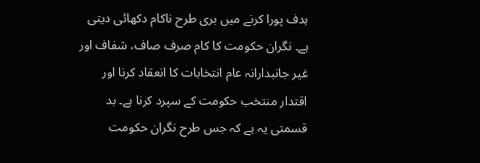ہدف پورا کرنے میں بری طرح ناکام دکھائی دیتی ہے۔ نگران حکومت کا کام صرف صاف، شفاف اور غیر جانبدارانہ عام انتخابات کا انعقاد کرنا اور اقتدار منتخب حکومت کے سپرد کرنا ہے۔ بد قسمتی یہ ہے کہ جس طرح نگران حکومت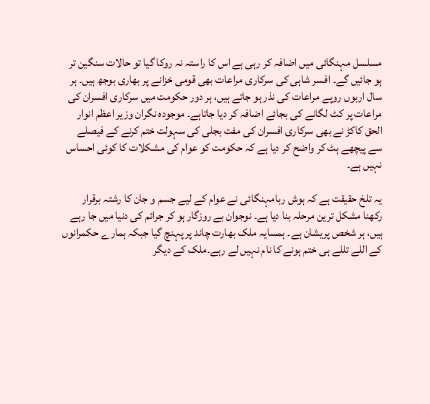مسلسل مہنگائی میں اضافہ کر رہی ہے اس کا راستہ نہ روکا گیا تو حالات سنگین تر ہو جائیں گے۔ افسر شاہی کی سرکاری مراعات بھی قومی خزانے پر بھاری بوجھ ہیں۔ ہر سال اربوں روپے مراعات کی نذر ہو جاتے ہیں، ہر دور حکومت میں سرکاری افسران کی مراعات پر کٹ لگانے کی بجائے اضافہ کر دیا جاتاہے۔ موجودہ نگران وزیر اعظم انوار الحق کاکڑ نے بھی سرکاری افسران کی مفت بجلی کی سہولت ختم کرنے کے فیصلے سے پیچھے ہٹ کر واضح کر دیا ہے کہ حکومت کو عوام کی مشکلات کا کوئی احساس نہیں ہے۔

یہ تلخ حقیقت ہے کہ ہوش ربامہنگائی نے عوام کے لیے جسم و جان کا رشتہ برقرار رکھنا مشکل ترین مرحلہ بنا دیا ہے۔ نوجوان بے روزگار ہو کر جرائم کی دنیا میں جا رہے ہیں، ہر شخص پریشان ہے۔ ہمسایہ ملک بھارت چاند پر پہنچ گیا جبکہ ہمارے حکمرانوں کے اللے تللے ہی ختم ہونے کا نام نہیں لے رہے۔ملک کے دیگر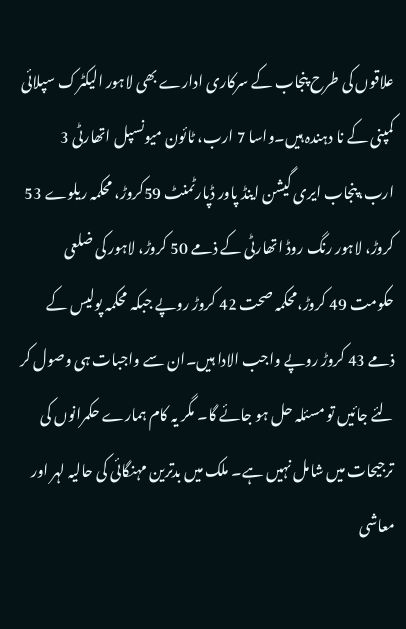علاقوں کی طرح پنجاب کے سرکاری ادارے بھی لاہور الیکٹرک سپلائی کمپنی کے نا دہندہ ہیں۔واسا 7 ارب، ٹائون میونسپل اتھارٹی 3 ارب،پنجاب ایری گیشن اینڈ پاور ڈپارٹمنٹ 59کروڑ، محکمہ ریلوے 53 کروڑ، لاہور رنگ روڈ اتھارٹی کے ذمے 50 کروڑ، لاہور کی ضلعی حکومت 49 کروڑ،محکمہ صحت 42 کروڑ روپے جبکہ محکمہ پولیس کے ذمے 43 کروڑ روپے واجب الادا ہیں۔ان سے واجبات ہی وصول کر لئے جائیں تو مسئلہ حل ہو جائے گا۔ مگر یہ کام ہمارے حکمرانوں کی ترجیحات میں شامل نہیں ہے۔ ملک میں بدترین مہنگائی کی حالیہ لہر اور معاشی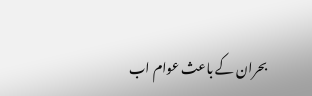بحران کے باعث عوام اب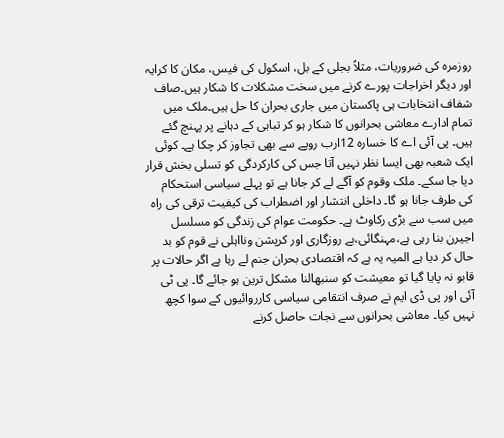روزمرہ کی ضروریات، مثلاً بجلی کے بل، اسکول کی فیس، مکان کا کرایہ اور دیگر اخراجات پورے کرنے میں سخت مشکلات کا شکار ہیں۔صاف شفاف انتخابات ہی پاکستان میں جاری بحران کا حل ہیں۔ملک میں تمام ادارے معاشی بحرانوں کا شکار ہو کر تباہی کے دہانے پر پہنچ گئے ہیں۔ پی آئی اے کا خسارہ 12ارب روپے سے بھی تجاوز کر چکا ہے۔ کوئی ایک شعبہ بھی ایسا نظر نہیں آتا جس کی کارکردگی کو تسلی بخش قرار دیا جا سکے۔ ملک وقوم کو آگے لے کر جانا ہے تو پہلے سیاسی استحکام کی طرف جانا ہو گا۔ داخلی انتشار اور اضطراب کی کیفیت ترقی کی راہ میں سب سے بڑی رکاوٹ ہے۔ حکومت عوام کی زندگی کو مسلسل اجیرن بنا رہی ہے،مہنگائی،بے روزگاری اور کرپشن ونااہلی نے قوم کو بد حال کر دیا ہے المیہ یہ ہے کہ اقتصادی بحران جنم لے رہا ہے اگر حالات پر قابو نہ پایا گیا تو معیشت کو سنبھالنا مشکل ترین ہو جائے گا۔ پی ٹی آئی اور پی ڈی ایم نے صرف انتقامی سیاسی کارروائیوں کے سوا کچھ نہیں کیا۔ معاشی بحرانوں سے نجات حاصل کرنے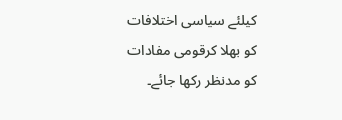کیلئے سیاسی اختلافات کو بھلا کرقومی مفادات کو مدنظر رکھا جائے۔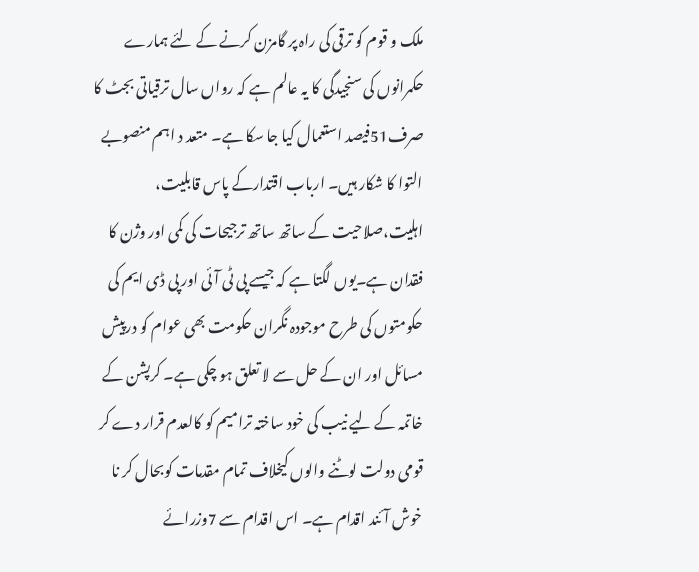ملک و قوم کو ترقی کی راہ پر گامزن کرنے کے لئے ہمارے حکمرانوں کی سنجیدگی کا یہ عالم ہے کہ رواں سال ترقیاتی بجٹ کا صرف51فیصد استعمال کیا جا سکا ہے۔ متعد د اہم منصوبے التوا کا شکار ہیں۔ ارباب اقتدارکے پاس قابلیت، اہلیت،صلاحیت کے ساتھ ساتھ ترجیحات کی کمی اور وژن کا فقدان ہے۔یوں لگتا ہے کہ جیسے پی ٹی آئی اور پی ڈی ایم کی حکومتوں کی طرح موجودہ نگران حکومت بھی عوام کو درپیش مسائل اور ان کے حل سے لا تعلق ہو چکی ہے۔ کرپشن کے خاتمہ کے لیے نیب کی خود ساختہ ترامیم کو کالعدم قرار دے کر قومی دولت لوٹنے والوں کیخلاف تمام مقدمات کوبحال کر نا خوش آئند اقدام ہے۔ اس اقدام سے 7وزرائے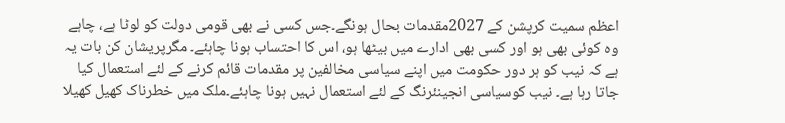اعظم سمیت کرپشن کے 2027مقدمات بحال ہونگے۔جس کسی نے بھی قومی دولت کو لوٹا ہے، چاہے وہ کوئی بھی ہو اور کسی بھی ادارے میں بیٹھا ہو، اس کا احتساب ہونا چاہئے۔ مگرپریشان کن بات یہ ہے کہ نیب کو ہر دور حکومت میں اپنے سیاسی مخالفین پر مقدمات قائم کرنے کے لئے استعمال کیا جاتا رہا ہے۔ نیب کوسیاسی انجینئرنگ کے لئے استعمال نہیں ہونا چاہئے۔ملک میں خطرناک کھیل کھیلا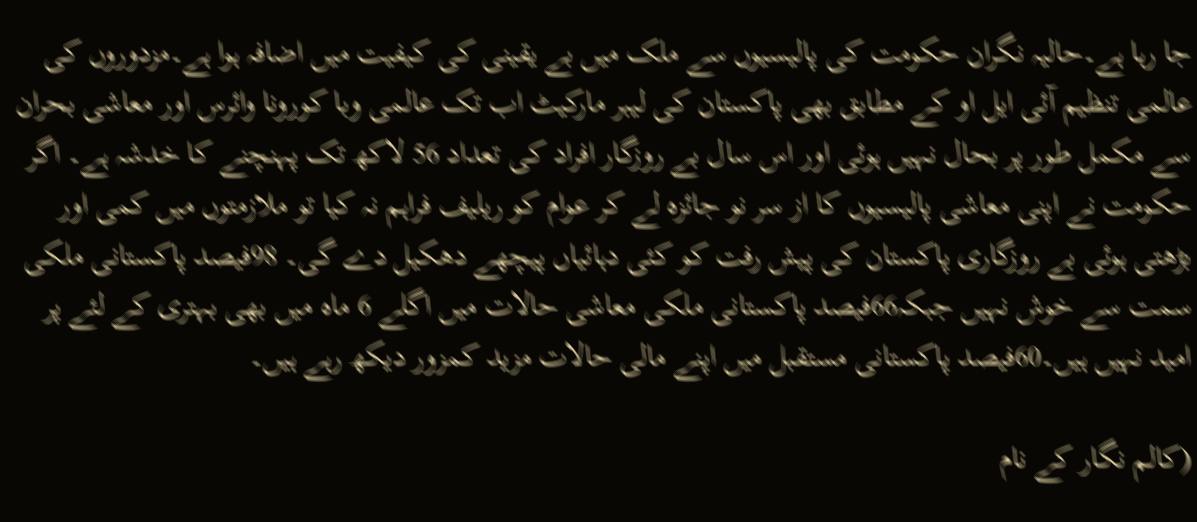جا رہا ہے۔حالیہ نگران حکومت کی پالیسیوں سے ملک میں بے یقینی کی کیفیت میں اضافہ ہوا ہے۔مزدوروں کی عالمی تنظیم آئی ایل او کے مطابق بھی پاکستان کی لیبر مارکیٹ اب تک عالمی وبا کورونا وائرس اور معاشی بحران سے مکمل طور پر بحال نہیں ہوئی اور اس سال بے روزگار افراد کی تعداد 56 لاکھ تک پہنچنے کا خدشہ ہے۔ اگر حکومت نے اپنی معاشی پالیسیوں کا از سر نو جائزہ لے کر عوام کو ریلیف فراہم نہ کیا تو ملازمتوں میں کمی اور بڑھتی ہوئی بے روزگاری پاکستان کی پیش رفت کو کئی دہائیاں پیچھے دھکیل دے گی۔ 98فیصد پاکستانی ملکی سمت سے خوش نہیں جبکہ66فیصد پاکستانی ملکی معاشی حالات میں اگلے 6 ماہ میں بھی بہتری کے لئے پر امید نہیں ہیں۔60فیصد پاکستانی مستقبل میں اپنے مالی حالات مزید کمزور دیکھ رہے ہیں۔

(کالم نگار کے نام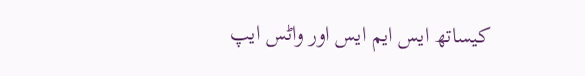کیساتھ ایس ایم ایس اور واٹس ایپ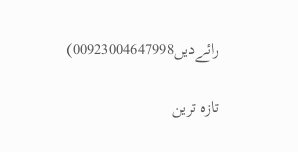رائےدیں00923004647998)

تازہ ترین